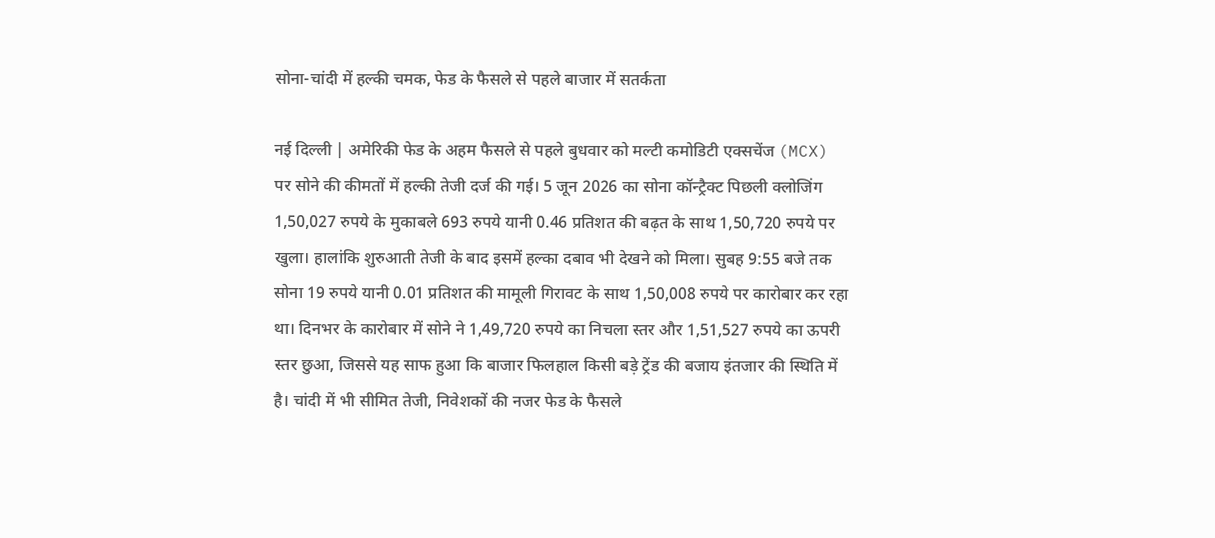सोना-चांदी में हल्की चमक, फेड के फैसले से पहले बाजार में सतर्कता

नई दिल्ली | अमेरिकी फेड के अहम फैसले से पहले बुधवार को मल्टी कमोडिटी एक्सचेंज (MCX) पर सोने की कीमतों में हल्की तेजी दर्ज की गई। 5 जून 2026 का सोना कॉन्ट्रैक्ट पिछली क्लोजिंग 1,50,027 रुपये के मुकाबले 693 रुपये यानी 0.46 प्रतिशत की बढ़त के साथ 1,50,720 रुपये पर खुला। हालांकि शुरुआती तेजी के बाद इसमें हल्का दबाव भी देखने को मिला। सुबह 9:55 बजे तक सोना 19 रुपये यानी 0.01 प्रतिशत की मामूली गिरावट के साथ 1,50,008 रुपये पर कारोबार कर रहा था। दिनभर के कारोबार में सोने ने 1,49,720 रुपये का निचला स्तर और 1,51,527 रुपये का ऊपरी स्तर छुआ, जिससे यह साफ हुआ कि बाजार फिलहाल किसी बड़े ट्रेंड की बजाय इंतजार की स्थिति में है। चांदी में भी सीमित तेजी, निवेशकों की नजर फेड के फैसले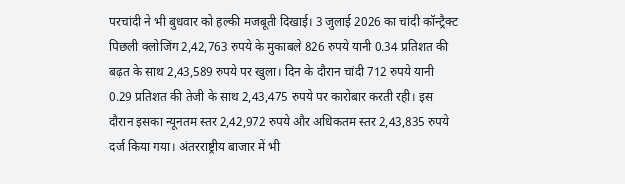परचांदी ने भी बुधवार को हल्की मजबूती दिखाई। 3 जुलाई 2026 का चांदी कॉन्ट्रैक्ट पिछली क्लोजिंग 2,42,763 रुपये के मुकाबले 826 रुपये यानी 0.34 प्रतिशत की बढ़त के साथ 2,43,589 रुपये पर खुला। दिन के दौरान चांदी 712 रुपये यानी 0.29 प्रतिशत की तेजी के साथ 2,43,475 रुपये पर कारोबार करती रही। इस दौरान इसका न्यूनतम स्तर 2,42,972 रुपये और अधिकतम स्तर 2,43,835 रुपये दर्ज किया गया। अंतरराष्ट्रीय बाजार में भी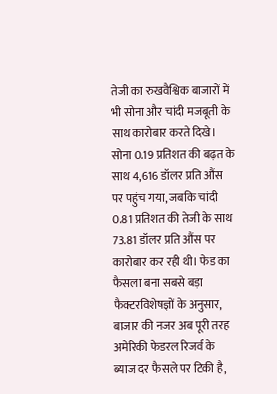तेजी का रुखवैश्विक बाजारों में भी सोना और चांदी मजबूती के साथ कारोबार करते दिखे। सोना 0.19 प्रतिशत की बढ़त के साथ 4,616 डॉलर प्रति औंस पर पहुंच गया, जबकि चांदी 0.81 प्रतिशत की तेजी के साथ 73.81 डॉलर प्रति औंस पर कारोबार कर रही थी। फेड का फैसला बना सबसे बड़ा फैक्टरविशेषज्ञों के अनुसार, बाजार की नजर अब पूरी तरह अमेरिकी फेडरल रिजर्व के ब्याज दर फैसले पर टिकी है,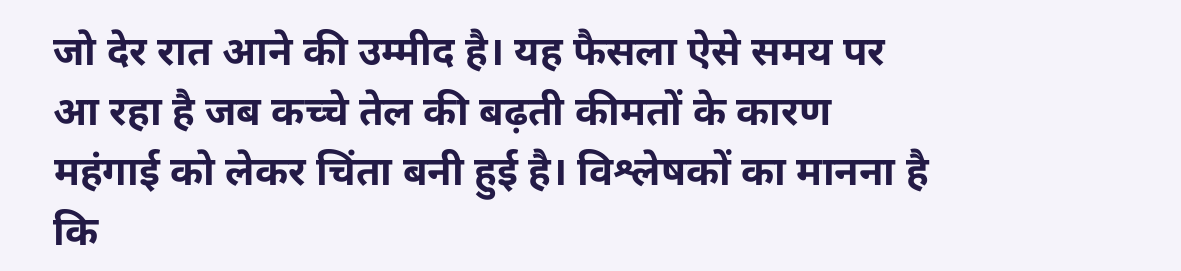जो देर रात आने की उम्मीद है। यह फैसला ऐसे समय पर आ रहा है जब कच्चे तेल की बढ़ती कीमतों के कारण महंगाई को लेकर चिंता बनी हुई है। विश्लेषकों का मानना है कि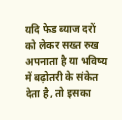यदि फेड ब्याज दरों को लेकर सख्त रुख अपनाता है या भविष्य में बढ़ोतरी के संकेत देता है, तो इसका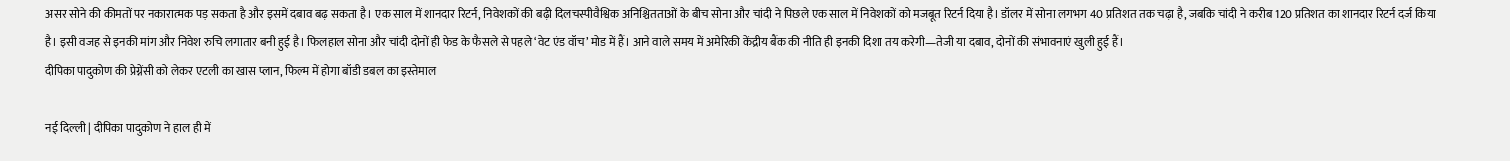असर सोने की कीमतों पर नकारात्मक पड़ सकता है और इसमें दबाव बढ़ सकता है। एक साल में शानदार रिटर्न, निवेशकों की बढ़ी दिलचस्पीवैश्विक अनिश्चितताओं के बीच सोना और चांदी ने पिछले एक साल में निवेशकों को मजबूत रिटर्न दिया है। डॉलर में सोना लगभग 40 प्रतिशत तक चढ़ा है, जबकि चांदी ने करीब 120 प्रतिशत का शानदार रिटर्न दर्ज किया है। इसी वजह से इनकी मांग और निवेश रुचि लगातार बनी हुई है। फिलहाल सोना और चांदी दोनों ही फेड के फैसले से पहले ‘वेट एंड वॉच’ मोड में हैं। आने वाले समय में अमेरिकी केंद्रीय बैंक की नीति ही इनकी दिशा तय करेगी—तेजी या दबाव, दोनों की संभावनाएं खुली हुई हैं।
दीपिका पादुकोण की प्रेग्नेंसी को लेकर एटली का खास प्लान, फिल्म में होगा बॉडी डबल का इस्तेमाल

नई दिल्ली | दीपिका पादुकोण ने हाल ही में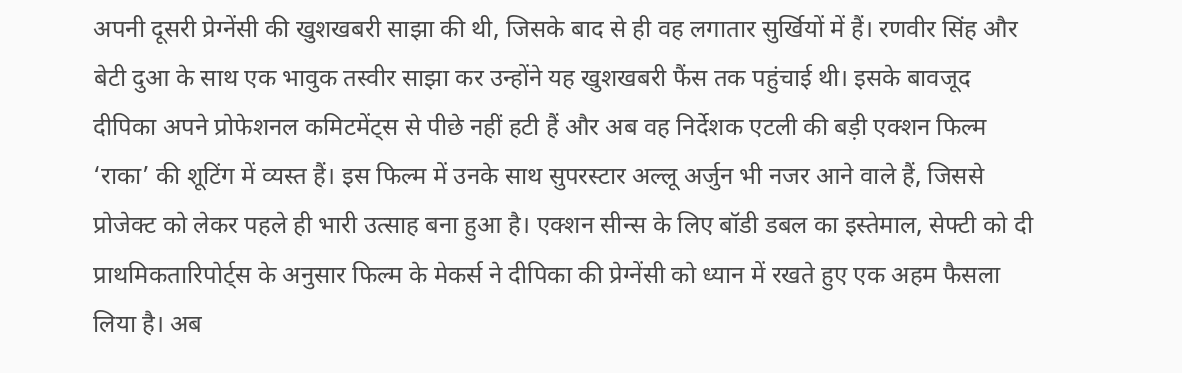अपनी दूसरी प्रेग्नेंसी की खुशखबरी साझा की थी, जिसके बाद से ही वह लगातार सुर्खियों में हैं। रणवीर सिंह और बेटी दुआ के साथ एक भावुक तस्वीर साझा कर उन्होंने यह खुशखबरी फैंस तक पहुंचाई थी। इसके बावजूद दीपिका अपने प्रोफेशनल कमिटमेंट्स से पीछे नहीं हटी हैं और अब वह निर्देशक एटली की बड़ी एक्शन फिल्म ‘राका’ की शूटिंग में व्यस्त हैं। इस फिल्म में उनके साथ सुपरस्टार अल्लू अर्जुन भी नजर आने वाले हैं, जिससे प्रोजेक्ट को लेकर पहले ही भारी उत्साह बना हुआ है। एक्शन सीन्स के लिए बॉडी डबल का इस्तेमाल, सेफ्टी को दी प्राथमिकतारिपोर्ट्स के अनुसार फिल्म के मेकर्स ने दीपिका की प्रेग्नेंसी को ध्यान में रखते हुए एक अहम फैसला लिया है। अब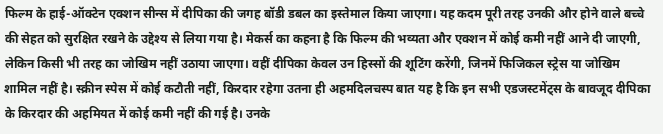फिल्म के हाई-ऑक्टेन एक्शन सीन्स में दीपिका की जगह बॉडी डबल का इस्तेमाल किया जाएगा। यह कदम पूरी तरह उनकी और होने वाले बच्चे की सेहत को सुरक्षित रखने के उद्देश्य से लिया गया है। मेकर्स का कहना है कि फिल्म की भव्यता और एक्शन में कोई कमी नहीं आने दी जाएगी, लेकिन किसी भी तरह का जोखिम नहीं उठाया जाएगा। वहीं दीपिका केवल उन हिस्सों की शूटिंग करेंगी, जिनमें फिजिकल स्ट्रेस या जोखिम शामिल नहीं है। स्क्रीन स्पेस में कोई कटौती नहीं, किरदार रहेगा उतना ही अहमदिलचस्प बात यह है कि इन सभी एडजस्टमेंट्स के बावजूद दीपिका के किरदार की अहमियत में कोई कमी नहीं की गई है। उनके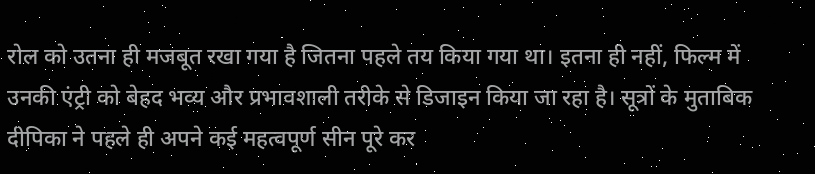रोल को उतना ही मजबूत रखा गया है जितना पहले तय किया गया था। इतना ही नहीं, फिल्म में उनकी एंट्री को बेहद भव्य और प्रभावशाली तरीके से डिजाइन किया जा रहा है। सूत्रों के मुताबिक दीपिका ने पहले ही अपने कई महत्वपूर्ण सीन पूरे कर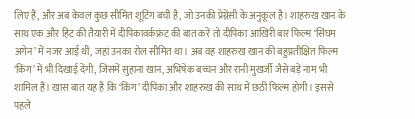लिए हैं, और अब केवल कुछ सीमित शूटिंग बची है, जो उनकी प्रेग्नेंसी के अनुकूल है। शाहरुख खान के साथ एक और हिट की तैयारी में दीपिकावर्कफ्रंट की बात करें तो दीपिका आखिरी बार फिल्म ‘सिंघम अगेन’ में नजर आई थीं, जहां उनका रोल सीमित था। अब वह शाहरुख खान की बहुप्रतीक्षित फिल्म ‘किंग’ में भी दिखाई देंगी, जिसमें सुहाना खान, अभिषेक बच्चन और रानी मुखर्जी जैसे बड़े नाम भी शामिल हैं। खास बात यह है कि ‘किंग’ दीपिका और शाहरुख की साथ में छठी फिल्म होगी। इससे पहले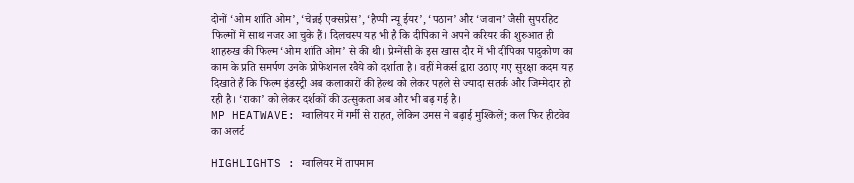दोनों ‘ओम शांति ओम’, ‘चेन्नई एक्सप्रेस’, ‘हैप्पी न्यू ईयर’, ‘पठान’ और ‘जवान’ जैसी सुपरहिट फिल्मों में साथ नजर आ चुके हैं। दिलचस्प यह भी है कि दीपिका ने अपने करियर की शुरुआत ही शाहरुख की फिल्म ‘ओम शांति ओम’ से की थी। प्रेग्नेंसी के इस खास दौर में भी दीपिका पादुकोण का काम के प्रति समर्पण उनके प्रोफेशनल रवैये को दर्शाता है। वहीं मेकर्स द्वारा उठाए गए सुरक्षा कदम यह दिखाते हैं कि फिल्म इंडस्ट्री अब कलाकारों की हेल्थ को लेकर पहले से ज्यादा सतर्क और जिम्मेदार हो रही है। ‘राका’ को लेकर दर्शकों की उत्सुकता अब और भी बढ़ गई है।
MP HEATWAVE: ग्वालियर में गर्मी से राहत, लेकिन उमस ने बढ़ाई मुश्किलें; कल फिर हीटवेव का अलर्ट

HIGHLIGHTS : ग्वालियर में तापमान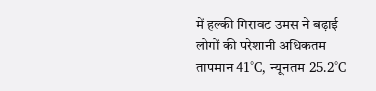में हल्की गिरावट उमस ने बढ़ाई लोगों की परेशानी अधिकतम तापमान 41°C, न्यूनतम 25.2°C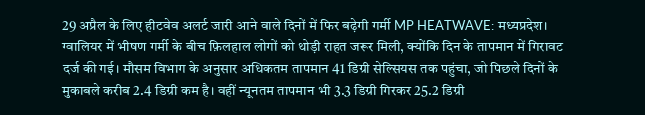29 अप्रैल के लिए हीटवेव अलर्ट जारी आने वाले दिनों में फिर बढ़ेगी गर्मी MP HEATWAVE: मध्यप्रदेश। ग्वालियर में भीषण गर्मी के बीच फ़िलहाल लोगों को थोड़ी राहत जरूर मिली, क्योंकि दिन के तापमान में गिरावट दर्ज की गई। मौसम विभाग के अनुसार अधिकतम तापमान 41 डिग्री सेल्सियस तक पहुंचा, जो पिछले दिनों के मुकाबले करीब 2.4 डिग्री कम है। वहीं न्यूनतम तापमान भी 3.3 डिग्री गिरकर 25.2 डिग्री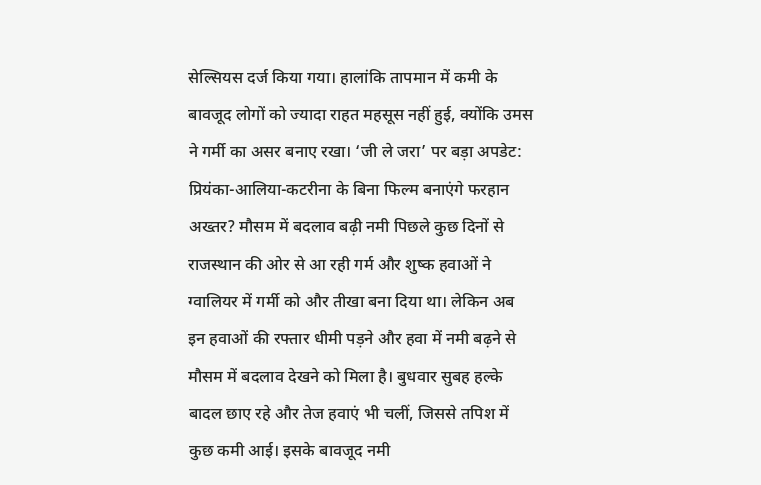सेल्सियस दर्ज किया गया। हालांकि तापमान में कमी के बावजूद लोगों को ज्यादा राहत महसूस नहीं हुई, क्योंकि उमस ने गर्मी का असर बनाए रखा। ‘जी ले जरा’ पर बड़ा अपडेट: प्रियंका-आलिया-कटरीना के बिना फिल्म बनाएंगे फरहान अख्तर? मौसम में बदलाव बढ़ी नमी पिछले कुछ दिनों से राजस्थान की ओर से आ रही गर्म और शुष्क हवाओं ने ग्वालियर में गर्मी को और तीखा बना दिया था। लेकिन अब इन हवाओं की रफ्तार धीमी पड़ने और हवा में नमी बढ़ने से मौसम में बदलाव देखने को मिला है। बुधवार सुबह हल्के बादल छाए रहे और तेज हवाएं भी चलीं, जिससे तपिश में कुछ कमी आई। इसके बावजूद नमी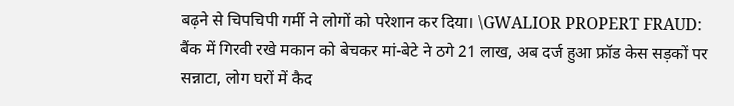बढ़ने से चिपचिपी गर्मी ने लोगों को परेशान कर दिया। \GWALIOR PROPERT FRAUD: बैंक में गिरवी रखे मकान को बेचकर मां-बेटे ने ठगे 21 लाख, अब दर्ज हुआ फ्रॉड केस सड़कों पर सन्नाटा, लोग घरों में कैद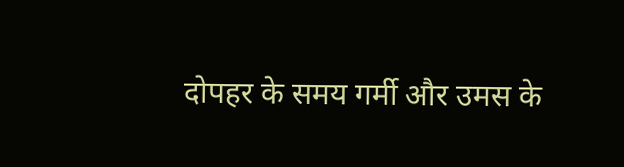दोपहर के समय गर्मी और उमस के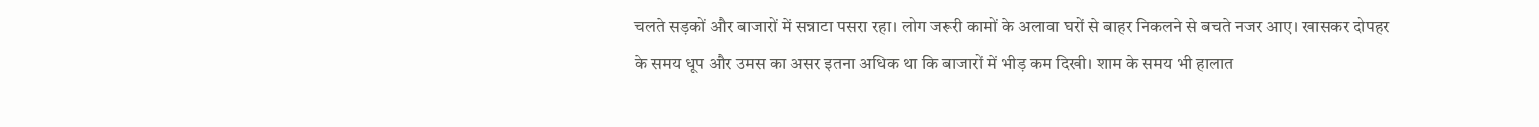चलते सड़कों और बाजारों में सन्नाटा पसरा रहा। लोग जरूरी कामों के अलावा घरों से बाहर निकलने से बचते नजर आए। खासकर दोपहर के समय धूप और उमस का असर इतना अधिक था कि बाजारों में भीड़ कम दिखी। शाम के समय भी हालात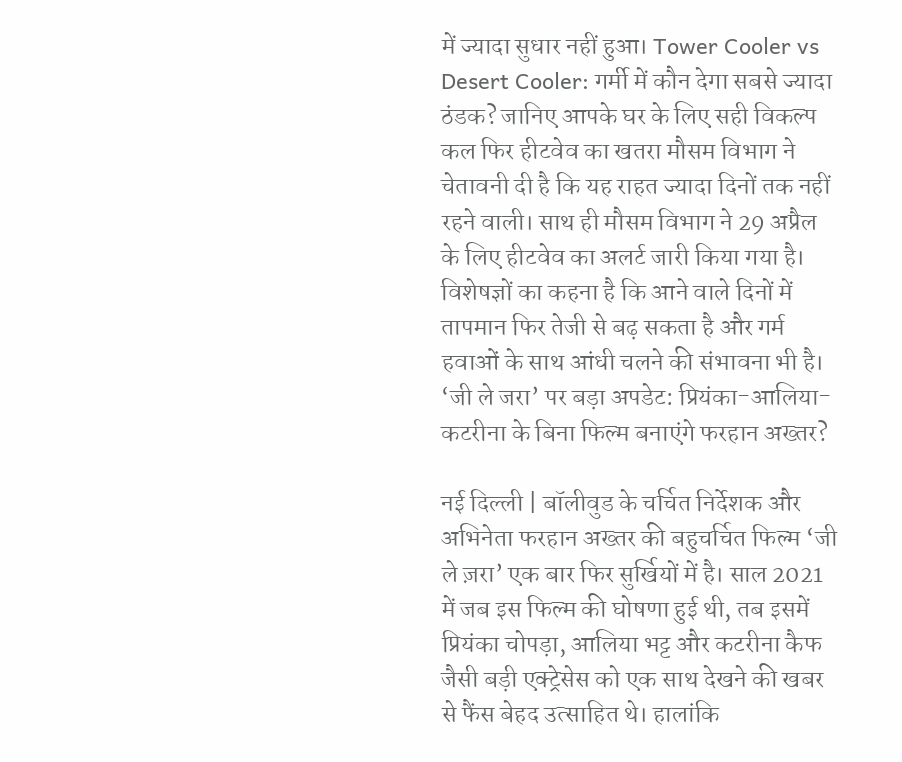में ज्यादा सुधार नहीं हुआ। Tower Cooler vs Desert Cooler: गर्मी में कौन देगा सबसे ज्यादा ठंडक? जानिए आपके घर के लिए सही विकल्प कल फिर हीटवेव का खतरा मौसम विभाग ने चेतावनी दी है कि यह राहत ज्यादा दिनों तक नहीं रहने वाली। साथ ही मौसम विभाग ने 29 अप्रैल के लिए हीटवेव का अलर्ट जारी किया गया है। विशेषज्ञों का कहना है कि आने वाले दिनों में तापमान फिर तेजी से बढ़ सकता है और गर्म हवाओं के साथ आंधी चलने की संभावना भी है।
‘जी ले जरा’ पर बड़ा अपडेट: प्रियंका-आलिया-कटरीना के बिना फिल्म बनाएंगे फरहान अख्तर?

नई दिल्ली | बॉलीवुड के चर्चित निर्देशक और अभिनेता फरहान अख्तर की बहुचर्चित फिल्म ‘जी ले ज़रा’ एक बार फिर सुर्खियों में है। साल 2021 में जब इस फिल्म की घोषणा हुई थी, तब इसमें प्रियंका चोपड़ा, आलिया भट्ट और कटरीना कैफ जैसी बड़ी एक्ट्रेसेस को एक साथ देखने की खबर से फैंस बेहद उत्साहित थे। हालांकि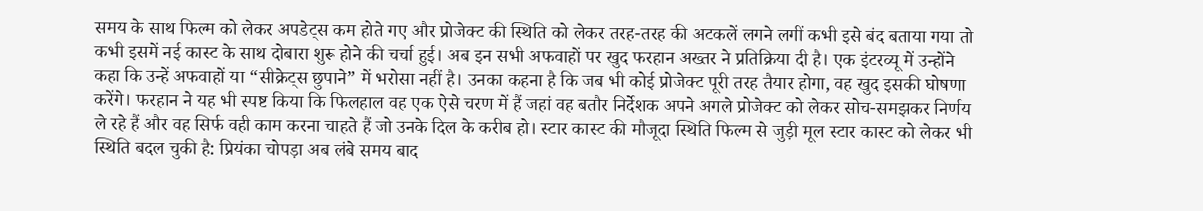समय के साथ फिल्म को लेकर अपडेट्स कम होते गए और प्रोजेक्ट की स्थिति को लेकर तरह-तरह की अटकलें लगने लगीं कभी इसे बंद बताया गया तो कभी इसमें नई कास्ट के साथ दोबारा शुरू होने की चर्चा हुई। अब इन सभी अफवाहों पर खुद फरहान अख्तर ने प्रतिक्रिया दी है। एक इंटरव्यू में उन्होंने कहा कि उन्हें अफवाहों या “सीक्रेट्स छुपाने” में भरोसा नहीं है। उनका कहना है कि जब भी कोई प्रोजेक्ट पूरी तरह तैयार होगा, वह खुद इसकी घोषणा करेंगे। फरहान ने यह भी स्पष्ट किया कि फिलहाल वह एक ऐसे चरण में हैं जहां वह बतौर निर्देशक अपने अगले प्रोजेक्ट को लेकर सोच-समझकर निर्णय ले रहे हैं और वह सिर्फ वही काम करना चाहते हैं जो उनके दिल के करीब हो। स्टार कास्ट की मौजूदा स्थिति फिल्म से जुड़ी मूल स्टार कास्ट को लेकर भी स्थिति बदल चुकी है: प्रियंका चोपड़ा अब लंबे समय बाद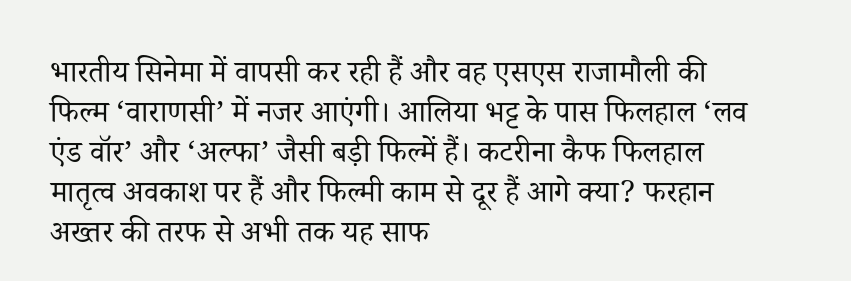भारतीय सिनेमा में वापसी कर रही हैं और वह एसएस राजामौली की फिल्म ‘वाराणसी’ में नजर आएंगी। आलिया भट्ट के पास फिलहाल ‘लव एंड वॉर’ और ‘अल्फा’ जैसी बड़ी फिल्में हैं। कटरीना कैफ फिलहाल मातृत्व अवकाश पर हैं और फिल्मी काम से दूर हैं आगे क्या? फरहान अख्तर की तरफ से अभी तक यह साफ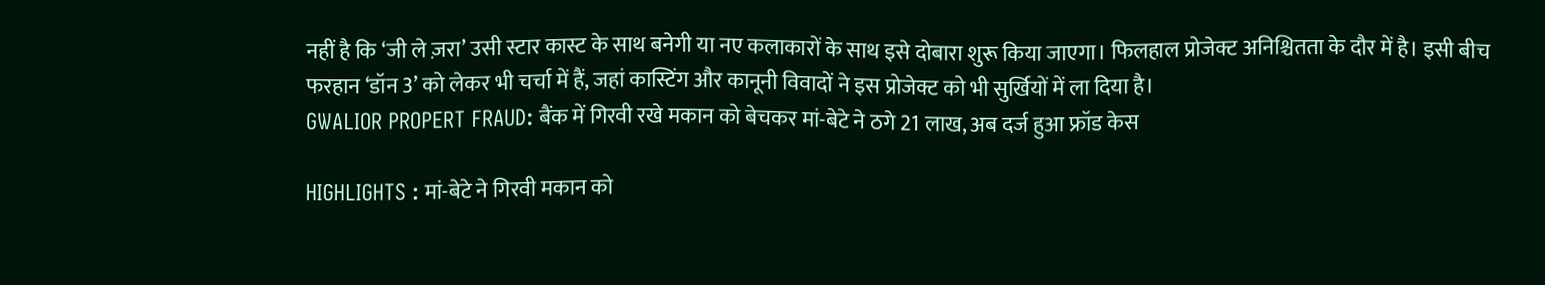नहीं है कि ‘जी ले ज़रा’ उसी स्टार कास्ट के साथ बनेगी या नए कलाकारों के साथ इसे दोबारा शुरू किया जाएगा। फिलहाल प्रोजेक्ट अनिश्चितता के दौर में है। इसी बीच फरहान ‘डॉन 3’ को लेकर भी चर्चा में हैं, जहां कास्टिंग और कानूनी विवादों ने इस प्रोजेक्ट को भी सुर्खियों में ला दिया है।
GWALIOR PROPERT FRAUD: बैंक में गिरवी रखे मकान को बेचकर मां-बेटे ने ठगे 21 लाख, अब दर्ज हुआ फ्रॉड केस

HIGHLIGHTS : मां-बेटे ने गिरवी मकान को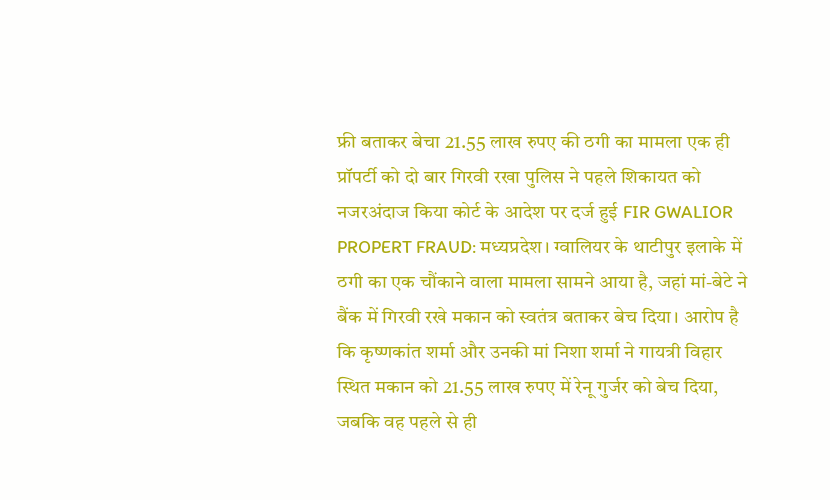फ्री बताकर बेचा 21.55 लाख रुपए की ठगी का मामला एक ही प्रॉपर्टी को दो बार गिरवी रखा पुलिस ने पहले शिकायत को नजरअंदाज किया कोर्ट के आदेश पर दर्ज हुई FIR GWALIOR PROPERT FRAUD: मध्यप्रदेश। ग्वालियर के थाटीपुर इलाके में ठगी का एक चौंकाने वाला मामला सामने आया है, जहां मां-बेटे ने बैंक में गिरवी रखे मकान को स्वतंत्र बताकर बेच दिया। आरोप है कि कृष्णकांत शर्मा और उनकी मां निशा शर्मा ने गायत्री विहार स्थित मकान को 21.55 लाख रुपए में रेनू गुर्जर को बेच दिया, जबकि वह पहले से ही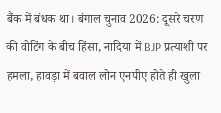बैंक में बंधक था। बंगाल चुनाव 2026: दूसरे चरण की वोटिंग के बीच हिंसा, नादिया में BJP प्रत्याशी पर हमला, हावड़ा में बवाल लोन एनपीए होते ही खुला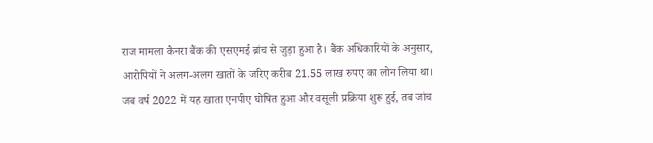राज मामला कैनरा बैंक की एसएमई ब्रांच से जुड़ा हुआ है। बैंक अधिकारियों के अनुसार, आरोपियों ने अलग-अलग खातों के जरिए करीब 21.55 लाख रुपए का लोन लिया था। जब वर्ष 2022 में यह खाता एनपीए घोषित हुआ और वसूली प्रक्रिया शुरू हुई, तब जांच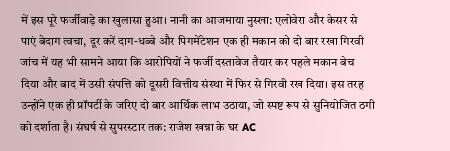में इस पूरे फर्जीवाड़े का खुलासा हुआ। नानी का आजमाया नुस्खा: एलोवेरा और केसर से पाएं बेदाग त्वचा, दूर करें दाग-धब्बे और पिगमेंटेशन एक ही मकान को दो बार रखा गिरवी जांच में यह भी सामने आया कि आरोपियों ने फर्जी दस्तावेज तैयार कर पहले मकान बेच दिया और बाद में उसी संपत्ति को दूसरी वित्तीय संस्था में फिर से गिरवी रख दिया। इस तरह उन्होंने एक ही प्रॉपर्टी के जरिए दो बार आर्थिक लाभ उठाया, जो स्पष्ट रूप से सुनियोजित ठगी को दर्शाता है। संघर्ष से सुपरस्टार तक: राजेश खन्ना के घर AC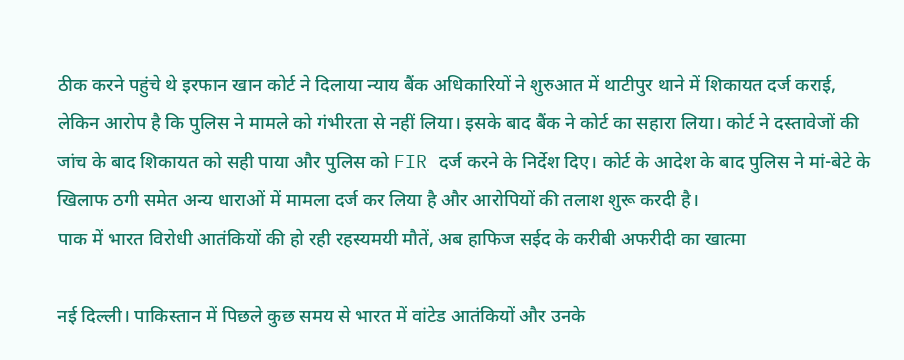ठीक करने पहुंचे थे इरफान खान कोर्ट ने दिलाया न्याय बैंक अधिकारियों ने शुरुआत में थाटीपुर थाने में शिकायत दर्ज कराई, लेकिन आरोप है कि पुलिस ने मामले को गंभीरता से नहीं लिया। इसके बाद बैंक ने कोर्ट का सहारा लिया। कोर्ट ने दस्तावेजों की जांच के बाद शिकायत को सही पाया और पुलिस को FIR दर्ज करने के निर्देश दिए। कोर्ट के आदेश के बाद पुलिस ने मां-बेटे के खिलाफ ठगी समेत अन्य धाराओं में मामला दर्ज कर लिया है और आरोपियों की तलाश शुरू करदी है।
पाक में भारत विरोधी आतंकियों की हो रही रहस्यमयी मौतें, अब हाफिज सईद के करीबी अफरीदी का खात्मा

नई दिल्ली। पाकिस्तान में पिछले कुछ समय से भारत में वांटेड आतंकियों और उनके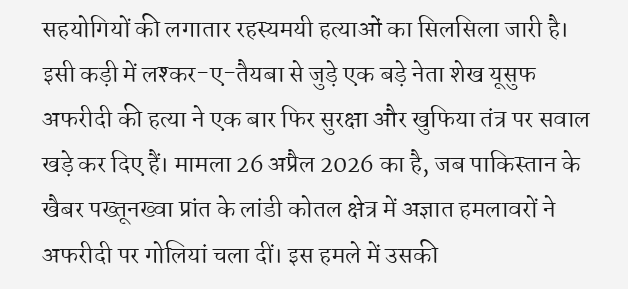सहयोगियों की लगातार रहस्यमयी हत्याओं का सिलसिला जारी है। इसी कड़ी में लश्कर-ए-तैयबा से जुड़े एक बड़े नेता शेख यूसुफ अफरीदी की हत्या ने एक बार फिर सुरक्षा और खुफिया तंत्र पर सवाल खड़े कर दिए हैं। मामला 26 अप्रैल 2026 का है, जब पाकिस्तान के खैबर पख्तूनख्वा प्रांत के लांडी कोतल क्षेत्र में अज्ञात हमलावरों ने अफरीदी पर गोलियां चला दीं। इस हमले में उसकी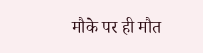मौके पर ही मौत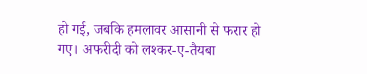हो गई, जबकि हमलावर आसानी से फरार हो गए। अफरीदी को लश्कर-ए-तैयबा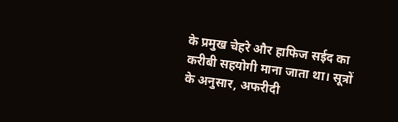के प्रमुख चेहरे और हाफिज सईद का करीबी सहयोगी माना जाता था। सूत्रों के अनुसार, अफरीदी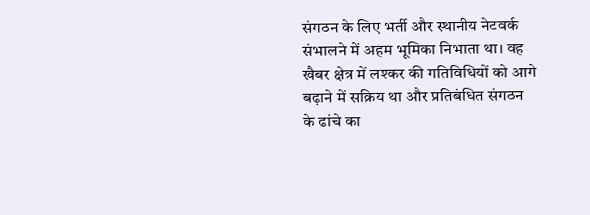संगठन के लिए भर्ती और स्थानीय नेटवर्क संभालने में अहम भूमिका निभाता था। वह खैबर क्षेत्र में लश्कर की गतिविधियों को आगे बढ़ाने में सक्रिय था और प्रतिबंधित संगठन के ढांचे का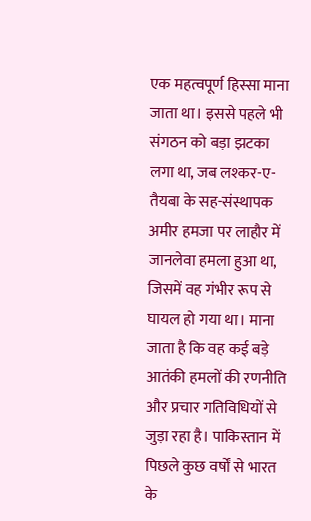एक महत्वपूर्ण हिस्सा माना जाता था। इससे पहले भी संगठन को बड़ा झटका लगा था, जब लश्कर-ए-तैयबा के सह-संस्थापक अमीर हमजा पर लाहौर में जानलेवा हमला हुआ था, जिसमें वह गंभीर रूप से घायल हो गया था। माना जाता है कि वह कई बड़े आतंकी हमलों की रणनीति और प्रचार गतिविधियों से जुड़ा रहा है। पाकिस्तान में पिछले कुछ वर्षों से भारत के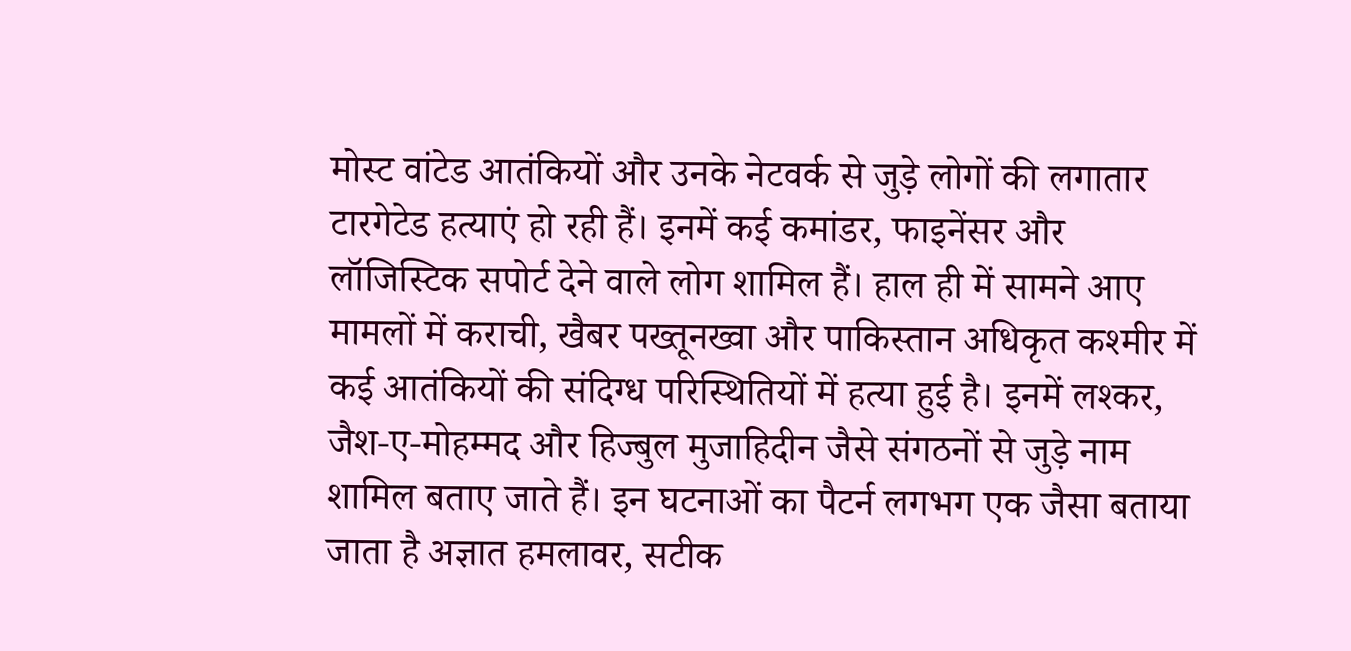मोस्ट वांटेड आतंकियों और उनके नेटवर्क से जुड़े लोगों की लगातार टारगेटेड हत्याएं हो रही हैं। इनमें कई कमांडर, फाइनेंसर और लॉजिस्टिक सपोर्ट देने वाले लोग शामिल हैं। हाल ही में सामने आए मामलों में कराची, खैबर पख्तूनख्वा और पाकिस्तान अधिकृत कश्मीर में कई आतंकियों की संदिग्ध परिस्थितियों में हत्या हुई है। इनमें लश्कर, जैश-ए-मोहम्मद और हिज्बुल मुजाहिदीन जैसे संगठनों से जुड़े नाम शामिल बताए जाते हैं। इन घटनाओं का पैटर्न लगभग एक जैसा बताया जाता है अज्ञात हमलावर, सटीक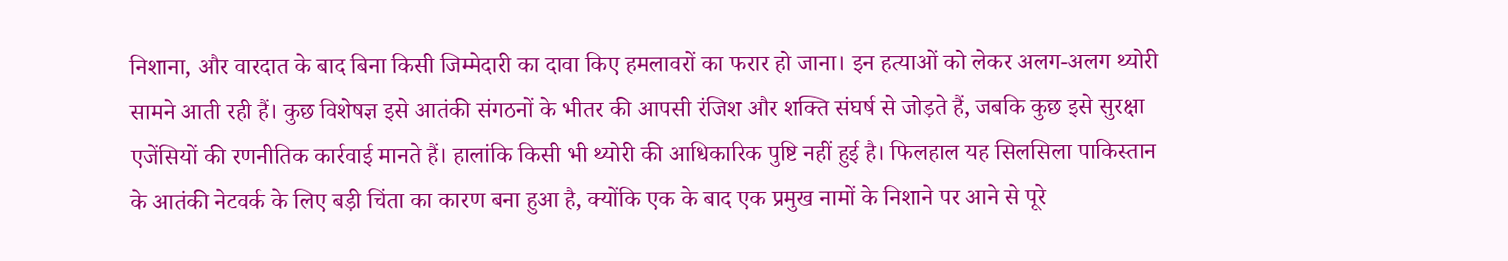निशाना, और वारदात के बाद बिना किसी जिम्मेदारी का दावा किए हमलावरों का फरार हो जाना। इन हत्याओं को लेकर अलग-अलग थ्योरी सामने आती रही हैं। कुछ विशेषज्ञ इसे आतंकी संगठनों के भीतर की आपसी रंजिश और शक्ति संघर्ष से जोड़ते हैं, जबकि कुछ इसे सुरक्षा एजेंसियों की रणनीतिक कार्रवाई मानते हैं। हालांकि किसी भी थ्योरी की आधिकारिक पुष्टि नहीं हुई है। फिलहाल यह सिलसिला पाकिस्तान के आतंकी नेटवर्क के लिए बड़ी चिंता का कारण बना हुआ है, क्योंकि एक के बाद एक प्रमुख नामों के निशाने पर आने से पूरे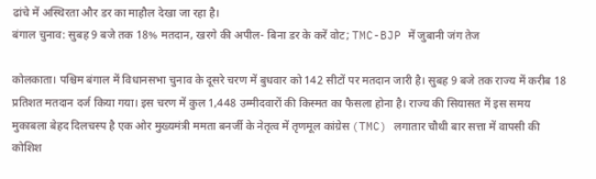ढांचे में अस्थिरता और डर का माहौल देखा जा रहा है।
बंगाल चुनाव: सुबह 9 बजे तक 18% मतदान, खरगे की अपील- बिना डर के करें वोट; TMC-BJP में जुबानी जंग तेज

कोलकाता। पश्चिम बंगाल में विधानसभा चुनाव के दूसरे चरण में बुधवार को 142 सीटों पर मतदान जारी है। सुबह 9 बजे तक राज्य में करीब 18 प्रतिशत मतदान दर्ज किया गया। इस चरण में कुल 1,448 उम्मीदवारों की किस्मत का फैसला होना है। राज्य की सियासत में इस समय मुकाबला बेहद दिलचस्प है एक ओर मुख्यमंत्री ममता बनर्जी के नेतृत्व में तृणमूल कांग्रेस (TMC) लगातार चौथी बार सत्ता में वापसी की कोशिश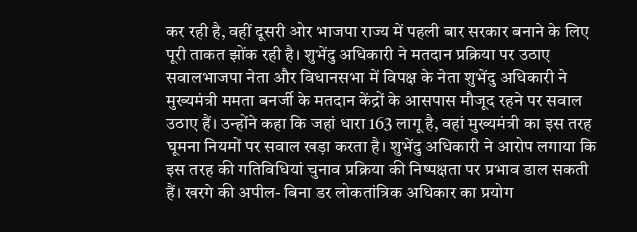कर रही है, वहीं दूसरी ओर भाजपा राज्य में पहली बार सरकार बनाने के लिए पूरी ताकत झोंक रही है। शुभेंदु अधिकारी ने मतदान प्रक्रिया पर उठाए सवालभाजपा नेता और विधानसभा में विपक्ष के नेता शुभेंदु अधिकारी ने मुख्यमंत्री ममता बनर्जी के मतदान केंद्रों के आसपास मौजूद रहने पर सवाल उठाए हैं। उन्होंने कहा कि जहां धारा 163 लागू है, वहां मुख्यमंत्री का इस तरह घूमना नियमों पर सवाल खड़ा करता है। शुभेंदु अधिकारी ने आरोप लगाया कि इस तरह की गतिविधियां चुनाव प्रक्रिया की निष्पक्षता पर प्रभाव डाल सकती हैं। खरगे की अपील- बिना डर लोकतांत्रिक अधिकार का प्रयोग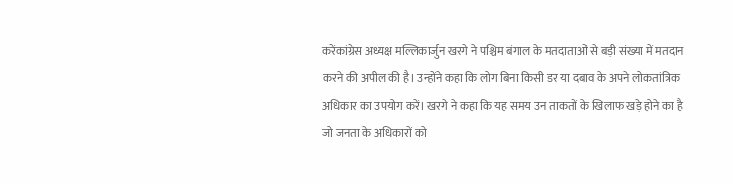करेंकांग्रेस अध्यक्ष मल्लिकार्जुन खरगे ने पश्चिम बंगाल के मतदाताओं से बड़ी संख्या में मतदान करने की अपील की है। उन्होंने कहा कि लोग बिना किसी डर या दबाव के अपने लोकतांत्रिक अधिकार का उपयोग करें। खरगे ने कहा कि यह समय उन ताकतों के खिलाफ खड़े होने का है जो जनता के अधिकारों को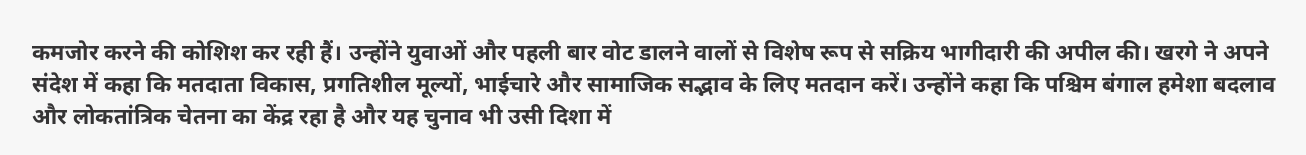कमजोर करने की कोशिश कर रही हैं। उन्होंने युवाओं और पहली बार वोट डालने वालों से विशेष रूप से सक्रिय भागीदारी की अपील की। खरगे ने अपने संदेश में कहा कि मतदाता विकास, प्रगतिशील मूल्यों, भाईचारे और सामाजिक सद्भाव के लिए मतदान करें। उन्होंने कहा कि पश्चिम बंगाल हमेशा बदलाव और लोकतांत्रिक चेतना का केंद्र रहा है और यह चुनाव भी उसी दिशा में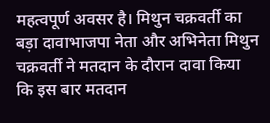महत्वपूर्ण अवसर है। मिथुन चक्रवर्ती का बड़ा दावाभाजपा नेता और अभिनेता मिथुन चक्रवर्ती ने मतदान के दौरान दावा किया कि इस बार मतदान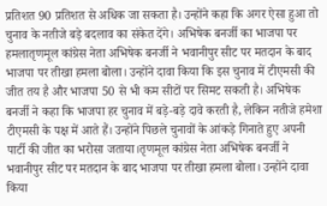प्रतिशत 90 प्रतिशत से अधिक जा सकता है। उन्होंने कहा कि अगर ऐसा हुआ तो चुनाव के नतीजे बड़े बदलाव का संकेत देंगे। अभिषेक बनर्जी का भाजपा पर हमलातृणमूल कांग्रेस नेता अभिषेक बनर्जी ने भवानीपुर सीट पर मतदान के बाद भाजपा पर तीखा हमला बोला। उन्होंने दावा किया कि इस चुनाव में टीएमसी की जीत तय है और भाजपा 50 से भी कम सीटों पर सिमट सकती है। अभिषेक बनर्जी ने कहा कि भाजपा हर चुनाव में बड़े-बड़े दावे करती है, लेकिन नतीजे हमेशा टीएमसी के पक्ष में आते हैं। उन्होंने पिछले चुनावों के आंकड़े गिनाते हुए अपनी पार्टी की जीत का भरोसा जताया।तृणमूल कांग्रेस नेता अभिषेक बनर्जी ने भवानीपुर सीट पर मतदान के बाद भाजपा पर तीखा हमला बोला। उन्होंने दावा किया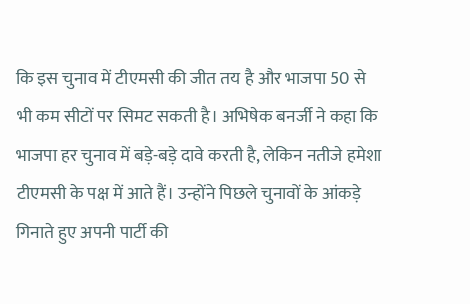कि इस चुनाव में टीएमसी की जीत तय है और भाजपा 50 से भी कम सीटों पर सिमट सकती है। अभिषेक बनर्जी ने कहा कि भाजपा हर चुनाव में बड़े-बड़े दावे करती है, लेकिन नतीजे हमेशा टीएमसी के पक्ष में आते हैं। उन्होंने पिछले चुनावों के आंकड़े गिनाते हुए अपनी पार्टी की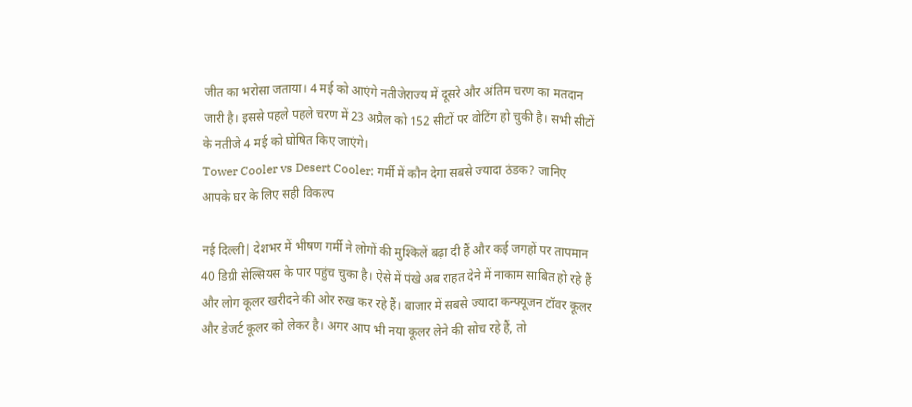जीत का भरोसा जताया। 4 मई को आएंगे नतीजेराज्य में दूसरे और अंतिम चरण का मतदान जारी है। इससे पहले पहले चरण में 23 अप्रैल को 152 सीटों पर वोटिंग हो चुकी है। सभी सीटों के नतीजे 4 मई को घोषित किए जाएंगे।
Tower Cooler vs Desert Cooler: गर्मी में कौन देगा सबसे ज्यादा ठंडक? जानिए आपके घर के लिए सही विकल्प

नई दिल्ली| देशभर में भीषण गर्मी ने लोगों की मुश्किलें बढ़ा दी हैं और कई जगहों पर तापमान 40 डिग्री सेल्सियस के पार पहुंच चुका है। ऐसे में पंखे अब राहत देने में नाकाम साबित हो रहे हैं और लोग कूलर खरीदने की ओर रुख कर रहे हैं। बाजार में सबसे ज्यादा कन्फ्यूजन टॉवर कूलर और डेजर्ट कूलर को लेकर है। अगर आप भी नया कूलर लेने की सोच रहे हैं, तो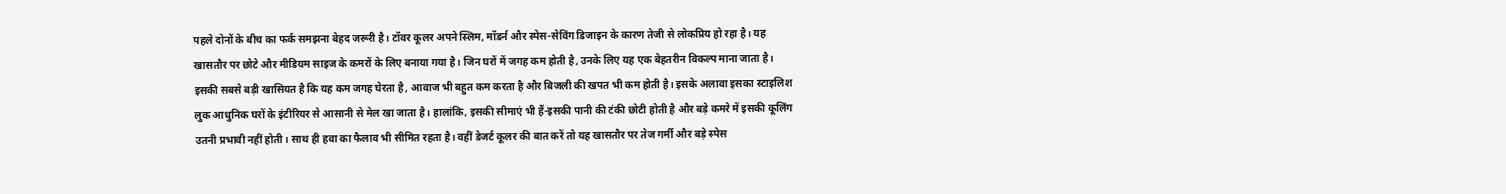पहले दोनों के बीच का फर्क समझना बेहद जरूरी है। टॉवर कूलर अपने स्लिम, मॉडर्न और स्पेस-सेविंग डिजाइन के कारण तेजी से लोकप्रिय हो रहा है। यह खासतौर पर छोटे और मीडियम साइज के कमरों के लिए बनाया गया है। जिन घरों में जगह कम होती है, उनके लिए यह एक बेहतरीन विकल्प माना जाता है। इसकी सबसे बड़ी खासियत है कि यह कम जगह घेरता है, आवाज भी बहुत कम करता है और बिजली की खपत भी कम होती है। इसके अलावा इसका स्टाइलिश लुक आधुनिक घरों के इंटीरियर से आसानी से मेल खा जाता है। हालांकि, इसकी सीमाएं भी हैं-इसकी पानी की टंकी छोटी होती है और बड़े कमरे में इसकी कूलिंग उतनी प्रभावी नहीं होती। साथ ही हवा का फैलाव भी सीमित रहता है। वहीं डेजर्ट कूलर की बात करें तो यह खासतौर पर तेज गर्मी और बड़े स्पेस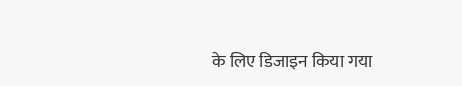के लिए डिजाइन किया गया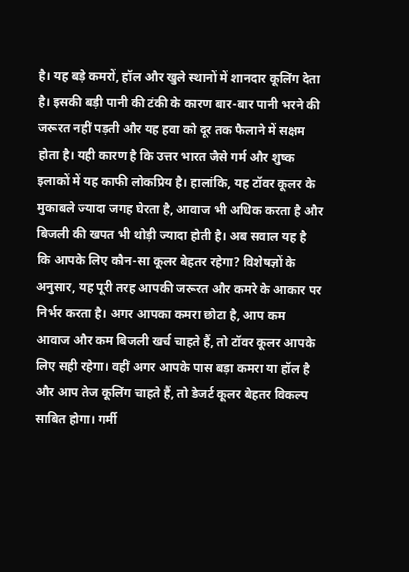है। यह बड़े कमरों, हॉल और खुले स्थानों में शानदार कूलिंग देता है। इसकी बड़ी पानी की टंकी के कारण बार-बार पानी भरने की जरूरत नहीं पड़ती और यह हवा को दूर तक फैलाने में सक्षम होता है। यही कारण है कि उत्तर भारत जैसे गर्म और शुष्क इलाकों में यह काफी लोकप्रिय है। हालांकि, यह टॉवर कूलर के मुकाबले ज्यादा जगह घेरता है, आवाज भी अधिक करता है और बिजली की खपत भी थोड़ी ज्यादा होती है। अब सवाल यह है कि आपके लिए कौन-सा कूलर बेहतर रहेगा? विशेषज्ञों के अनुसार, यह पूरी तरह आपकी जरूरत और कमरे के आकार पर निर्भर करता है। अगर आपका कमरा छोटा है, आप कम आवाज और कम बिजली खर्च चाहते हैं, तो टॉवर कूलर आपके लिए सही रहेगा। वहीं अगर आपके पास बड़ा कमरा या हॉल है और आप तेज कूलिंग चाहते हैं, तो डेजर्ट कूलर बेहतर विकल्प साबित होगा। गर्मी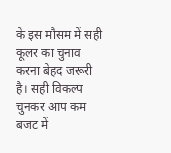के इस मौसम में सही कूलर का चुनाव करना बेहद जरूरी है। सही विकल्प चुनकर आप कम बजट में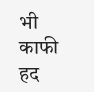भी काफी हद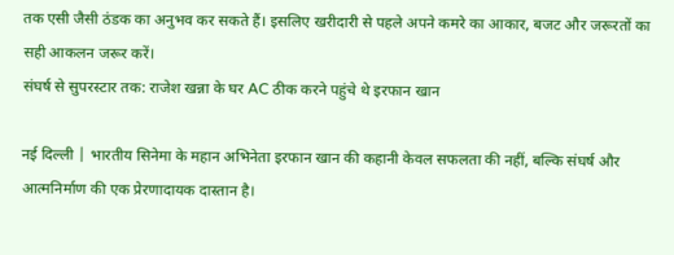तक एसी जैसी ठंडक का अनुभव कर सकते हैं। इसलिए खरीदारी से पहले अपने कमरे का आकार, बजट और जरूरतों का सही आकलन जरूर करें।
संघर्ष से सुपरस्टार तक: राजेश खन्ना के घर AC ठीक करने पहुंचे थे इरफान खान

नई दिल्ली | भारतीय सिनेमा के महान अभिनेता इरफान खान की कहानी केवल सफलता की नहीं, बल्कि संघर्ष और आत्मनिर्माण की एक प्रेरणादायक दास्तान है।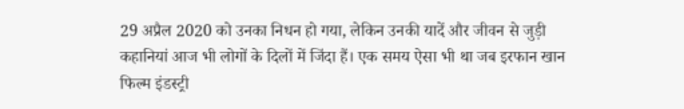29 अप्रैल 2020 को उनका निधन हो गया, लेकिन उनकी यादें और जीवन से जुड़ी कहानियां आज भी लोगों के दिलों में जिंदा हैं। एक समय ऐसा भी था जब इरफान खान फिल्म इंडस्ट्री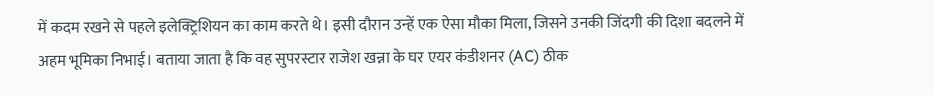में कदम रखने से पहले इलेक्ट्रिशियन का काम करते थे। इसी दौरान उन्हें एक ऐसा मौका मिला, जिसने उनकी जिंदगी की दिशा बदलने में अहम भूमिका निभाई। बताया जाता है कि वह सुपरस्टार राजेश खन्ना के घर एयर कंडीशनर (AC) ठीक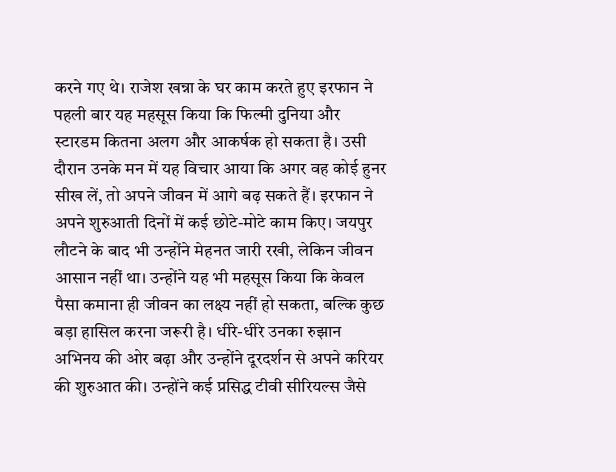करने गए थे। राजेश खन्ना के घर काम करते हुए इरफान ने पहली बार यह महसूस किया कि फिल्मी दुनिया और स्टारडम कितना अलग और आकर्षक हो सकता है। उसी दौरान उनके मन में यह विचार आया कि अगर वह कोई हुनर सीख लें, तो अपने जीवन में आगे बढ़ सकते हैं। इरफान ने अपने शुरुआती दिनों में कई छोटे-मोटे काम किए। जयपुर लौटने के बाद भी उन्होंने मेहनत जारी रखी, लेकिन जीवन आसान नहीं था। उन्होंने यह भी महसूस किया कि केवल पैसा कमाना ही जीवन का लक्ष्य नहीं हो सकता, बल्कि कुछ बड़ा हासिल करना जरूरी है। धीरे-धीरे उनका रुझान अभिनय की ओर बढ़ा और उन्होंने दूरदर्शन से अपने करियर की शुरुआत की। उन्होंने कई प्रसिद्ध टीवी सीरियल्स जैसे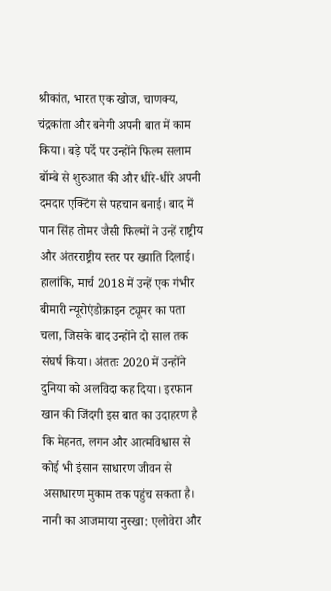श्रीकांत, भारत एक खोज, चाणक्य, चंद्रकांता और बनेगी अपनी बात में काम किया। बड़े पर्दे पर उन्होंने फिल्म सलाम बॉम्बे से शुरुआत की और धीरे-धीरे अपनी दमदार एक्टिंग से पहचान बनाई। बाद में पान सिंह तोमर जैसी फिल्मों ने उन्हें राष्ट्रीय और अंतरराष्ट्रीय स्तर पर ख्याति दिलाई। हालांकि, मार्च 2018 में उन्हें एक गंभीर बीमारी न्यूरोएंडोक्राइन ट्यूमर का पता चला, जिसके बाद उन्होंने दो साल तक संघर्ष किया। अंततः 2020 में उन्होंने दुनिया को अलविदा कह दिया। इरफान खान की जिंदगी इस बात का उदाहरण है कि मेहनत, लगन और आत्मविश्वास से कोई भी इंसान साधारण जीवन से असाधारण मुकाम तक पहुंच सकता है।
नानी का आजमाया नुस्खा: एलोवेरा और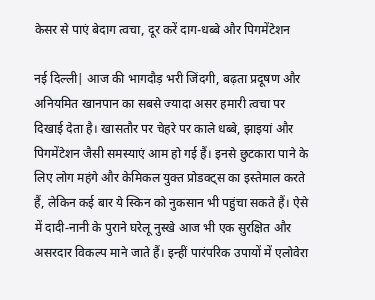केसर से पाएं बेदाग त्वचा, दूर करें दाग-धब्बे और पिगमेंटेशन

नई दिल्ली| आज की भागदौड़ भरी जिंदगी, बढ़ता प्रदूषण और अनियमित खानपान का सबसे ज्यादा असर हमारी त्वचा पर दिखाई देता है। खासतौर पर चेहरे पर काले धब्बे, झाइयां और पिगमेंटेशन जैसी समस्याएं आम हो गई हैं। इनसे छुटकारा पाने के लिए लोग महंगे और केमिकल युक्त प्रोडक्ट्स का इस्तेमाल करते हैं, लेकिन कई बार ये स्किन को नुकसान भी पहुंचा सकते हैं। ऐसे में दादी-नानी के पुराने घरेलू नुस्खे आज भी एक सुरक्षित और असरदार विकल्प माने जाते हैं। इन्हीं पारंपरिक उपायों में एलोवेरा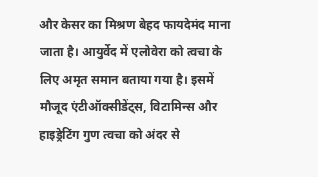और केसर का मिश्रण बेहद फायदेमंद माना जाता है। आयुर्वेद में एलोवेरा को त्वचा के लिए अमृत समान बताया गया है। इसमें मौजूद एंटीऑक्सीडेंट्स, विटामिन्स और हाइड्रेटिंग गुण त्वचा को अंदर से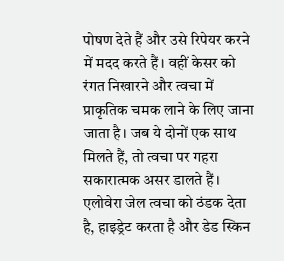पोषण देते हैं और उसे रिपेयर करने में मदद करते हैं। वहीं केसर को रंगत निखारने और त्वचा में प्राकृतिक चमक लाने के लिए जाना जाता है। जब ये दोनों एक साथ मिलते हैं, तो त्वचा पर गहरा सकारात्मक असर डालते हैं। एलोवेरा जेल त्वचा को ठंडक देता है, हाइड्रेट करता है और डेड स्किन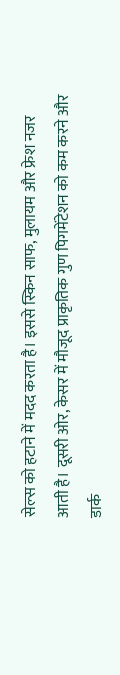सेल्स को हटाने में मदद करता है। इससे स्किन साफ, मुलायम और फ्रेश नजर आती है। दूसरी ओर, केसर में मौजूद प्राकृतिक गुण पिगमेंटेशन को कम करने और डार्क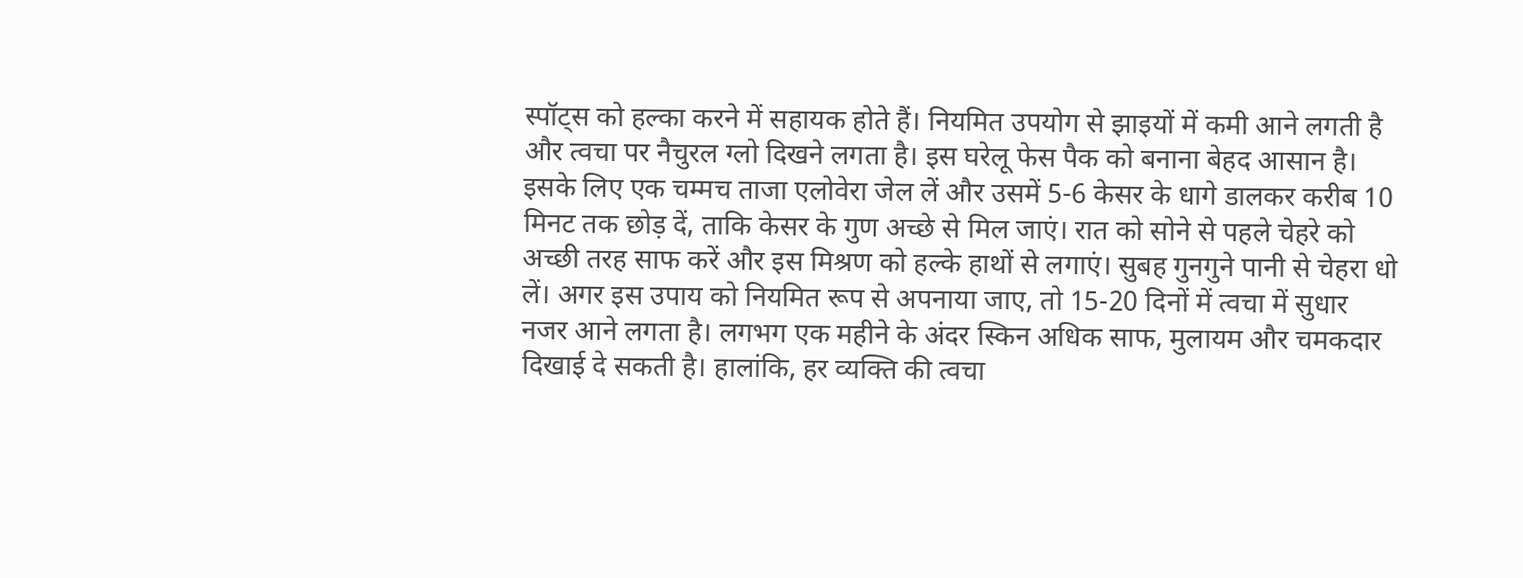स्पॉट्स को हल्का करने में सहायक होते हैं। नियमित उपयोग से झाइयों में कमी आने लगती है और त्वचा पर नैचुरल ग्लो दिखने लगता है। इस घरेलू फेस पैक को बनाना बेहद आसान है। इसके लिए एक चम्मच ताजा एलोवेरा जेल लें और उसमें 5-6 केसर के धागे डालकर करीब 10 मिनट तक छोड़ दें, ताकि केसर के गुण अच्छे से मिल जाएं। रात को सोने से पहले चेहरे को अच्छी तरह साफ करें और इस मिश्रण को हल्के हाथों से लगाएं। सुबह गुनगुने पानी से चेहरा धो लें। अगर इस उपाय को नियमित रूप से अपनाया जाए, तो 15-20 दिनों में त्वचा में सुधार नजर आने लगता है। लगभग एक महीने के अंदर स्किन अधिक साफ, मुलायम और चमकदार दिखाई दे सकती है। हालांकि, हर व्यक्ति की त्वचा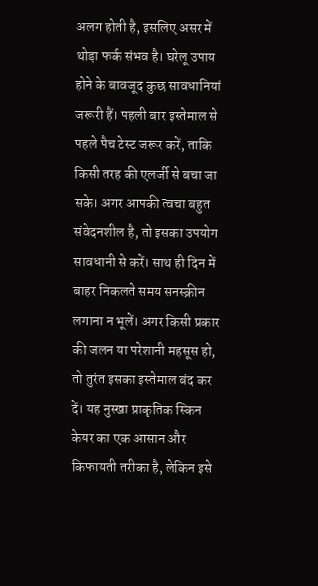अलग होती है, इसलिए असर में थोड़ा फर्क संभव है। घरेलू उपाय होने के बावजूद कुछ सावधानियां जरूरी हैं। पहली बार इस्तेमाल से पहले पैच टेस्ट जरूर करें, ताकि किसी तरह की एलर्जी से बचा जा सके। अगर आपकी त्वचा बहुत संवेदनशील है, तो इसका उपयोग सावधानी से करें। साथ ही दिन में बाहर निकलते समय सनस्क्रीन लगाना न भूलें। अगर किसी प्रकार की जलन या परेशानी महसूस हो, तो तुरंत इसका इस्तेमाल बंद कर दें। यह नुस्खा प्राकृतिक स्किन केयर का एक आसान और किफायती तरीका है, लेकिन इसे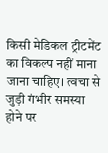किसी मेडिकल ट्रीटमेंट का विकल्प नहीं माना जाना चाहिए। त्वचा से जुड़ी गंभीर समस्या होने पर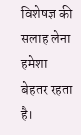विशेषज्ञ की सलाह लेना हमेशा बेहतर रहता है।